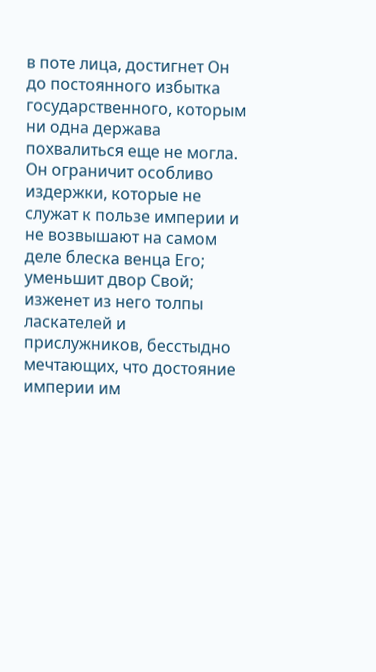в поте лица, достигнет Он до постоянного избытка государственного, которым ни одна держава похвалиться еще не могла. Он ограничит особливо издержки, которые не служат к пользе империи и не возвышают на самом деле блеска венца Его; уменьшит двор Свой; изженет из него толпы ласкателей и прислужников, бесстыдно мечтающих, что достояние империи им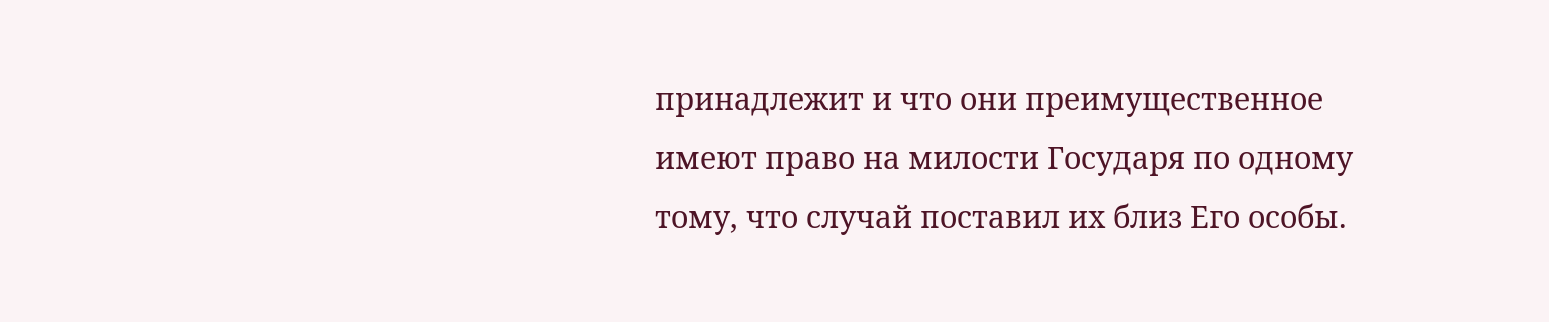принадлежит и что они преимущественное имеют право на милости Государя по одному тому, что случай поставил их близ Его особы.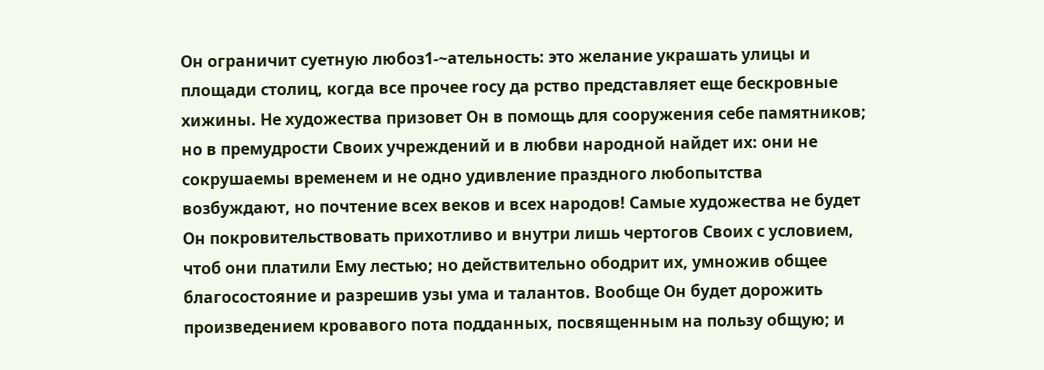Он ограничит суетную любоз1-~ательность: это желание украшать улицы и площади столиц, когда все прочее rocy да рство представляет еще бескровные хижины. Не художества призовет Он в помощь для сооружения себе памятников; но в премудрости Своих учреждений и в любви народной найдет их: они не сокрушаемы временем и не одно удивление праздного любопытства возбуждают, но почтение всех веков и всех народов! Самые художества не будет Он покровительствовать прихотливо и внутри лишь чертогов Своих с условием, чтоб они платили Ему лестью; но действительно ободрит их, умножив общее благосостояние и разрешив узы ума и талантов. Вообще Он будет дорожить произведением кровавого пота подданных, посвященным на пользу общую; и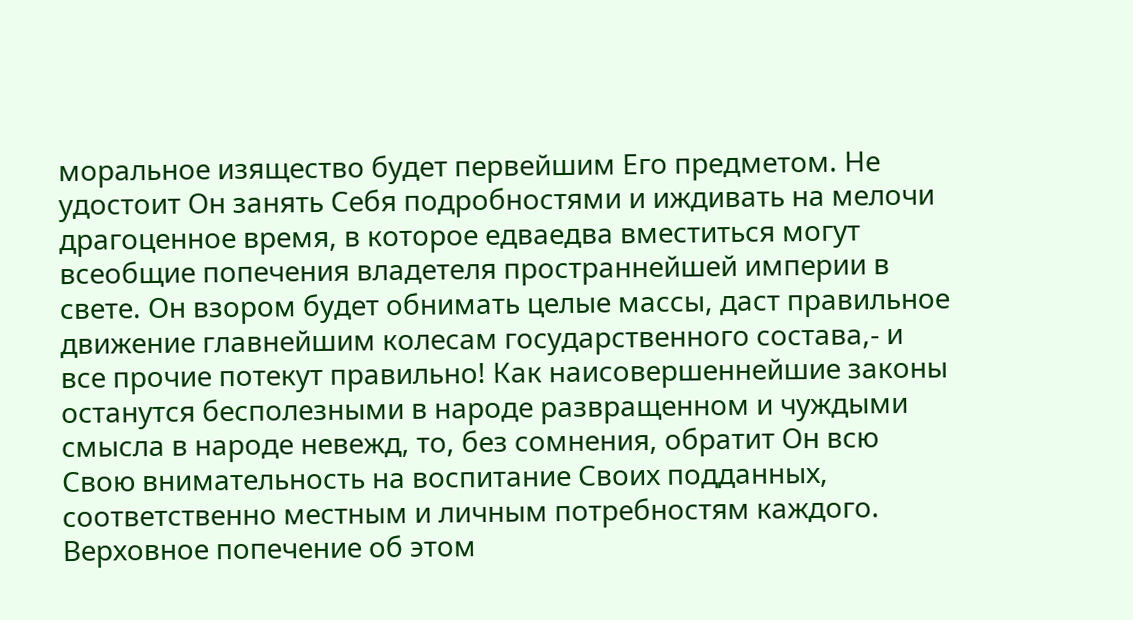моральное изящество будет первейшим Его предметом. Не удостоит Он занять Себя подробностями и иждивать на мелочи драгоценное время, в которое едваедва вместиться могут всеобщие попечения владетеля пространнейшей империи в свете. Он взором будет обнимать целые массы, даст правильное движение главнейшим колесам государственного состава,- и все прочие потекут правильно! Как наисовершеннейшие законы останутся бесполезными в народе развращенном и чуждыми смысла в народе невежд, то, без сомнения, обратит Он всю Свою внимательность на воспитание Своих подданных, соответственно местным и личным потребностям каждого. Верховное попечение об этом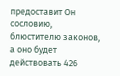предоставит Он сословию, блюстителю законов, а оно будет действовать 426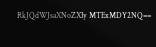RkJQdWJsaXNoZXIy MTExMDY2NQ==